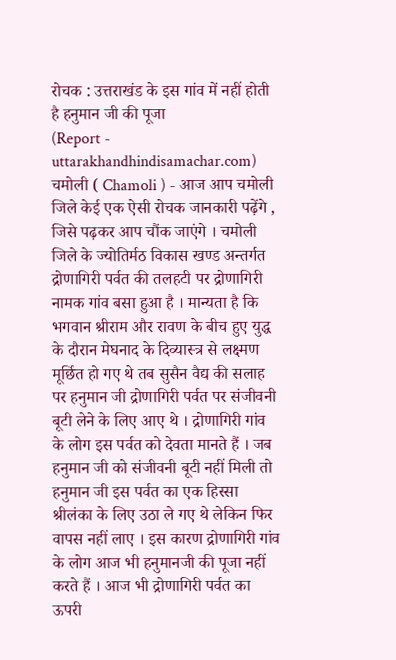रोचक : उत्तराखंड के इस गांव में नहीं होती है हनुमान जी की पूजा
(Report - uttarakhandhindisamachar.com)
चमोली ( Chamoli ) - आज आप चमोली जिले केई एक ऐसी रोचक जानकारी पढ़ेंगे , जिसे पढ़कर आप चौंक जाएंगे । चमोली जिले के ज्योतिर्मठ विकास खण्ड अन्तर्गत द्रोणागिरी पर्वत की तलहटी पर द्रोणागिरी नामक गांव बसा हुआ है । मान्यता है कि भगवान श्रीराम और रावण के बीच हुए युद्ध के दौरान मेघनाद के दिव्यास्त्र से लक्ष्मण मूर्छित हो गए थे तब सुसैन वैद्य की सलाह पर हनुमान जी द्रोणागिरी पर्वत पर संजीवनी बूटी लेने के लिए आए थे । द्रोणागिरी गांव के लोग इस पर्वत को देवता मानते हैं । जब हनुमान जी को संजीवनी बूटी नहीं मिली तो हनुमान जी इस पर्वत का एक हिस्सा श्रीलंका के लिए उठा ले गए थे लेकिन फिर वापस नहीं लाए । इस कारण द्रोणागिरी गांव के लोग आज भी हनुमानजी की पूजा नहीं करते हैं । आज भी द्रोणागिरी पर्वत का ऊपरी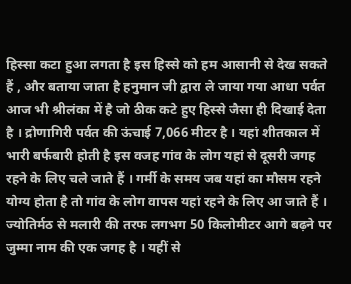हिस्सा कटा हुआ लगता है इस हिस्से को हम आसानी से देख सकते हैं , और बताया जाता है हनुमान जी द्वारा ले जाया गया आधा पर्वत आज भी श्रीलंका में है जो ठीक कटे हुए हिस्से जैसा ही दिखाई देता है । द्रोणागिरी पर्वत की ऊंचाई 7,066 मीटर है । यहां शीतकाल में भारी बर्फबारी होती है इस वजह गांव के लोग यहां से दूसरी जगह रहने के लिए चले जाते हैं । गर्मी के समय जब यहां का मौसम रहने योग्य होता है तो गांव के लोग वापस यहां रहने के लिए आ जाते हैं । ज्योतिर्मठ से मलारी की तरफ लगभग 50 किलोमीटर आगे बढ़ने पर जुम्मा नाम की एक जगह है । यहीं से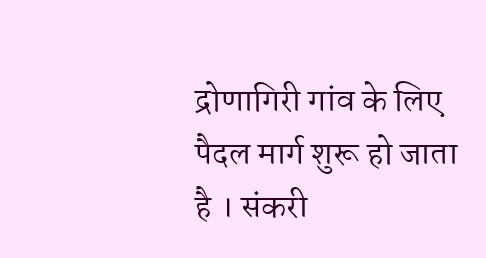द्रोणागिरी गांव के लिए पैदल मार्ग शुरू हो जाता है । संकरी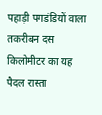पहाड़ी पगडंडियों वाला तकरीबन दस किलोमीटर का यह पैदल रास्ता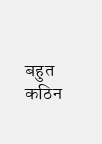बहुत कठिन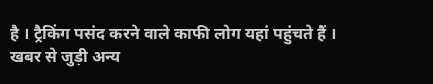है । ट्रैकिंग पसंद करने वाले काफी लोग यहां पहुंचते हैं ।
खबर से जुड़ी अन्य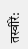तस्वीरें: